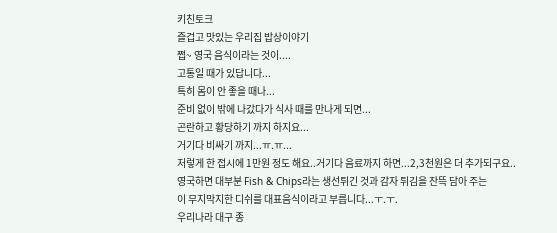키친토크
즐겁고 맛있는 우리집 밥상이야기
쩝~ 영국 음식이라는 것이....
고통일 때가 있답니다...
특히 몸이 안 좋을 때나...
준비 없이 밖에 나갔다가 식사 때를 만나게 되면...
곤란하고 황당하기 까지 하지요...
거기다 비싸기 까지...ㅠ.ㅠ...
저렇게 한 접시에 1만원 정도 해요..거기다 음료까지 하면...2,3천원은 더 추가되구요..
영국하면 대부분 Fish & Chips라는 생선튀긴 것과 감자 튀김을 잔뜩 담아 주는
이 무지막지한 디쉬를 대표음식이라고 부릅니다...ㅜ.ㅜ.
우리나라 대구 종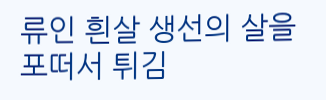류인 흰살 생선의 살을 포떠서 튀김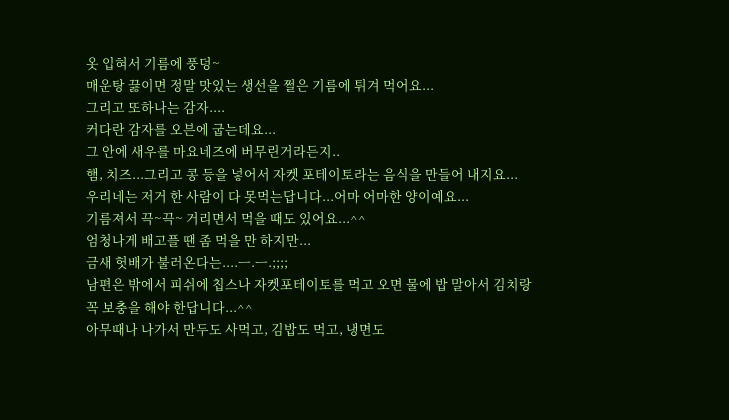옷 입혀서 기름에 풍덩~
매운탕 끓이면 정말 맛있는 생선을 쩔은 기름에 튀겨 먹어요...
그리고 또하나는 감자....
커다란 감자를 오븐에 굽는데요...
그 안에 새우를 마요네즈에 버무린거라든지..
햄, 치즈...그리고 콩 등을 넣어서 자켓 포테이토라는 음식을 만들어 내지요...
우리네는 저거 한 사람이 다 못먹는답니다...어마 어마한 양이예요...
기름져서 끅~끅~ 거리면서 먹을 때도 있어요...^^
엄청나게 배고플 땐 좀 먹을 만 하지만...
금새 헛배가 불러온다는....ㅡ.ㅡ.;;;;
남편은 밖에서 피쉬에 칩스나 자켓포테이토를 먹고 오면 물에 밥 말아서 김치랑
꼭 보충을 해야 한답니다...^^
아무때나 나가서 만두도 사먹고, 김밥도 먹고, 냉면도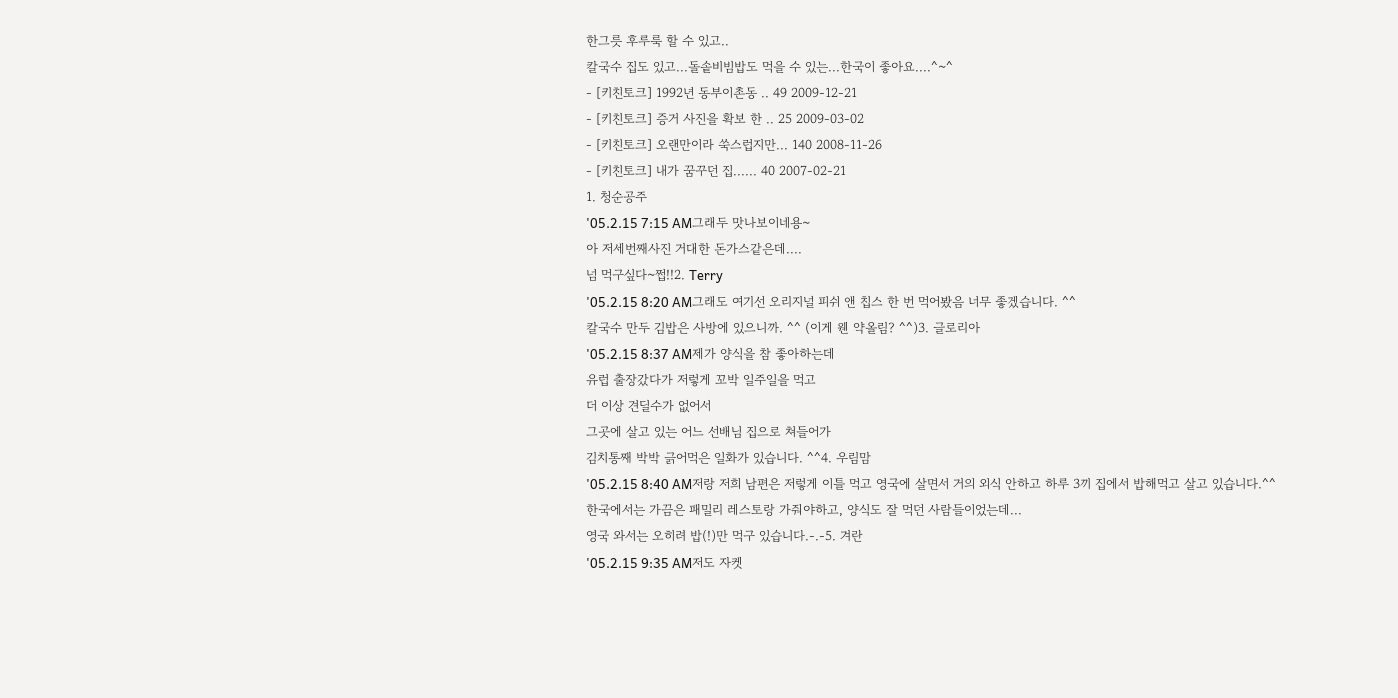한그릇 후루룩 할 수 있고..
칼국수 집도 있고...돌솥비빔밥도 먹을 수 있는...한국이 좋아요....^~^
- [키친토크] 1992년 동부이촌동 .. 49 2009-12-21
- [키친토크] 증거 사진을 확보 한 .. 25 2009-03-02
- [키친토크] 오랜만이라 쑥스럽지만... 140 2008-11-26
- [키친토크] 내가 꿈꾸던 집...... 40 2007-02-21
1. 청순공주
'05.2.15 7:15 AM그래두 맛나보이네용~
아 저세번째사진 거대한 돈가스같은데....
넘 먹구싶다~쩝!!2. Terry
'05.2.15 8:20 AM그래도 여기선 오리지널 피쉬 앤 칩스 한 번 먹어봤음 너무 좋겠습니다. ^^
칼국수 만두 김밥은 사방에 있으니까. ^^ (이게 웬 약올림? ^^)3. 글로리아
'05.2.15 8:37 AM제가 양식을 참 좋아하는데
유럽 출장갔다가 저렇게 꼬박 일주일을 먹고
더 이상 견딜수가 없어서
그곳에 살고 있는 어느 선배님 집으로 쳐들어가
김치통째 박박 긁어먹은 일화가 있습니다. ^^4. 우림맘
'05.2.15 8:40 AM저랑 저희 남편은 저렇게 이틀 먹고 영국에 살면서 거의 외식 안하고 하루 3끼 집에서 밥해먹고 살고 있습니다.^^
한국에서는 가끔은 패밀리 레스토랑 가줘야하고, 양식도 잘 먹던 사람들이었는데...
영국 와서는 오히려 밥(!)만 먹구 있습니다.-.-5. 겨란
'05.2.15 9:35 AM저도 자켓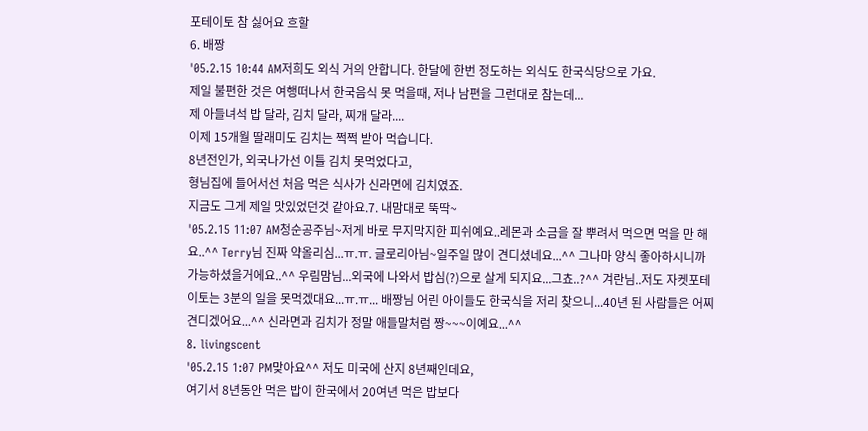포테이토 참 싫어요 흐할
6. 배짱
'05.2.15 10:44 AM저희도 외식 거의 안합니다. 한달에 한번 정도하는 외식도 한국식당으로 가요.
제일 불편한 것은 여행떠나서 한국음식 못 먹을때, 저나 남편을 그런대로 참는데...
제 아들녀석 밥 달라, 김치 달라, 찌개 달라....
이제 15개월 딸래미도 김치는 쩍쩍 받아 먹습니다.
8년전인가, 외국나가선 이틀 김치 못먹었다고,
형님집에 들어서선 처음 먹은 식사가 신라면에 김치였죠.
지금도 그게 제일 맛있었던것 같아요.7. 내맘대로 뚝딱~
'05.2.15 11:07 AM청순공주님~저게 바로 무지막지한 피쉬예요..레몬과 소금을 잘 뿌려서 먹으면 먹을 만 해요..^^ Terry님 진짜 약올리심...ㅠ.ㅠ. 글로리아님~일주일 많이 견디셨네요...^^ 그나마 양식 좋아하시니까 가능하셨을거에요..^^ 우림맘님...외국에 나와서 밥심(?)으로 살게 되지요...그쵸..?^^ 겨란님..저도 자켓포테이토는 3분의 일을 못먹겠대요...ㅠ.ㅠ... 배짱님 어린 아이들도 한국식을 저리 찾으니...40년 된 사람들은 어찌 견디겠어요...^^ 신라면과 김치가 정말 애들말처럼 짱~~~이예요...^^
8. livingscent
'05.2.15 1:07 PM맞아요^^ 저도 미국에 산지 8년째인데요,
여기서 8년동안 먹은 밥이 한국에서 20여년 먹은 밥보다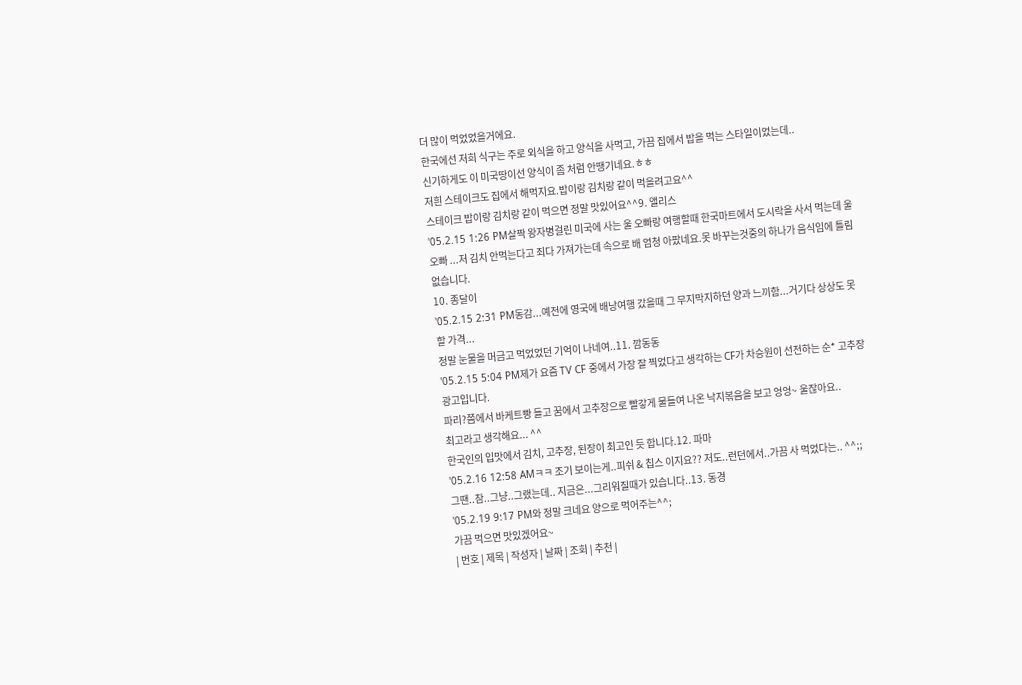더 많이 먹었었을거에요.
한국에선 저희 식구는 주로 외식을 하고 양식을 사먹고, 가끔 집에서 밥을 먹는 스타일이었는데..
신기하게도 이 미국땅이선 양식이 좀 처럼 안땡기네요.ㅎㅎ
저흰 스테이크도 집에서 해먹지요.밥이랑 김치랑 같이 먹을려고요^^
스테이크 밥이랑 김치랑 같이 먹으면 정말 맛있어요^^9. 앨리스
'05.2.15 1:26 PM살짝 왕자병걸린 미국에 사는 울 오빠랑 여행할때 한국마트에서 도시락을 사서 먹는데 울 오빠 ...저 김치 안먹는다고 죄다 가져가는데 속으로 배 엄청 아팠네요.못 바꾸는것중의 하나가 음식임에 틀림없습니다.
10. 종달이
'05.2.15 2:31 PM동감...예전에 영국에 배낭여행 갔을때 그 무지막지하던 양과 느끼함...거기다 상상도 못할 가격...
정말 눈물을 머금고 먹었었던 기억이 나네여..11. 깜동동
'05.2.15 5:04 PM제가 요즘 TV CF 중에서 가장 잘 찍었다고 생각하는 CF가 차승원이 선전하는 순* 고추장 광고입니다.
파리?쯤에서 바케트빵 들고 꿈에서 고추장으로 빨갛게 물들여 나온 낙지볶음을 보고 엉엉~ 울잖아요..
최고라고 생각해요... ^^
한국인의 입맛에서 김치, 고추장, 된장이 최고인 듯 합니다.12. 파마
'05.2.16 12:58 AMㅋㅋ 조기 보이는게..피쉬 & 칩스 이지요?? 저도..런던에서..가끔 사 먹었다는.. ^^;;
그땐..참..그냥..그랬는데.. 지금은...그리워질때가 있습니다..13. 동경
'05.2.19 9:17 PM와 정말 크네요 양으로 먹어주는^^;
가끔 먹으면 맛있겠어요~
| 번호 | 제목 | 작성자 | 날짜 | 조회 | 추천 |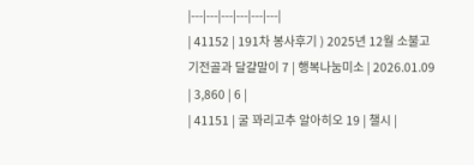|---|---|---|---|---|---|
| 41152 | 191차 봉사후기 ) 2025년 12월 소불고기전골과 달걀말이 7 | 행복나눔미소 | 2026.01.09 | 3,860 | 6 |
| 41151 | 굴 꽈리고추 알아히오 19 | 챌시 |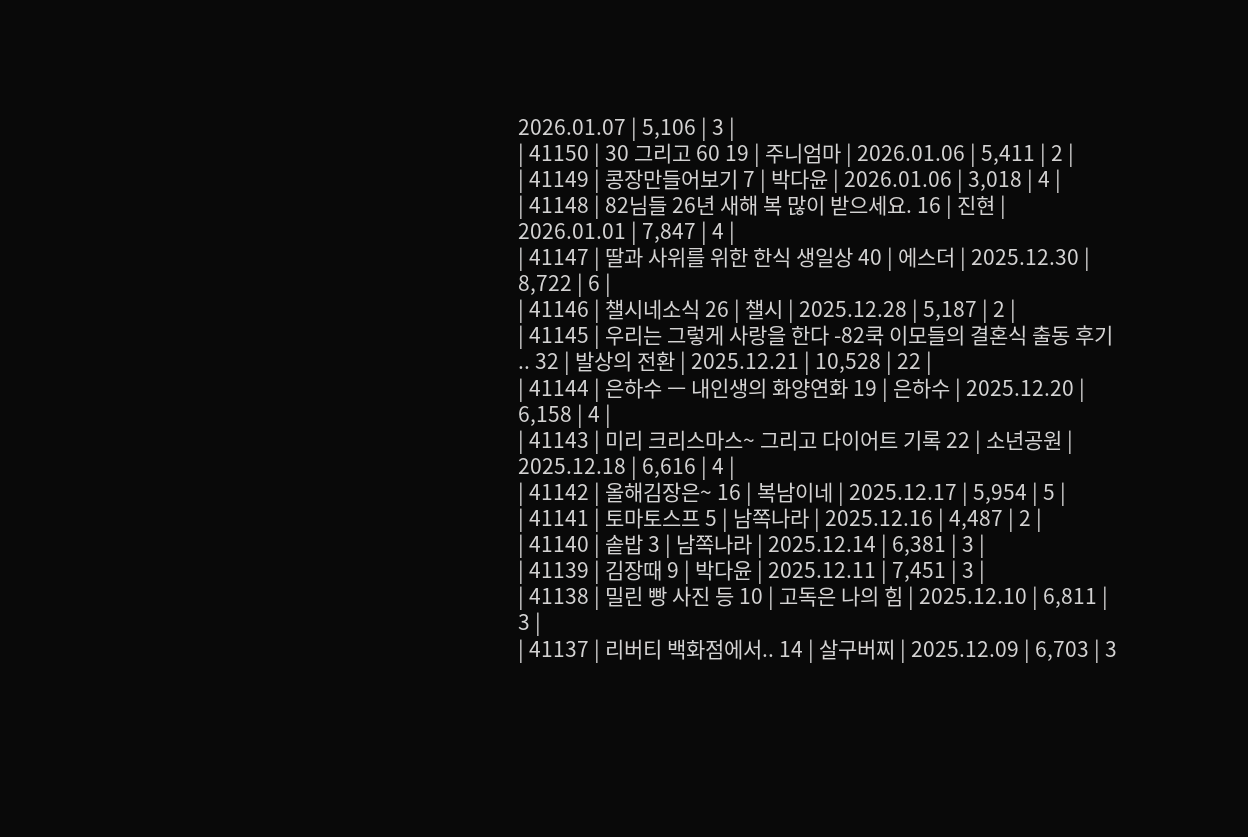2026.01.07 | 5,106 | 3 |
| 41150 | 30 그리고 60 19 | 주니엄마 | 2026.01.06 | 5,411 | 2 |
| 41149 | 콩장만들어보기 7 | 박다윤 | 2026.01.06 | 3,018 | 4 |
| 41148 | 82님들 26년 새해 복 많이 받으세요. 16 | 진현 | 2026.01.01 | 7,847 | 4 |
| 41147 | 딸과 사위를 위한 한식 생일상 40 | 에스더 | 2025.12.30 | 8,722 | 6 |
| 41146 | 챌시네소식 26 | 챌시 | 2025.12.28 | 5,187 | 2 |
| 41145 | 우리는 그렇게 사랑을 한다 -82쿡 이모들의 결혼식 출동 후기 .. 32 | 발상의 전환 | 2025.12.21 | 10,528 | 22 |
| 41144 | 은하수 ㅡ 내인생의 화양연화 19 | 은하수 | 2025.12.20 | 6,158 | 4 |
| 41143 | 미리 크리스마스~ 그리고 다이어트 기록 22 | 소년공원 | 2025.12.18 | 6,616 | 4 |
| 41142 | 올해김장은~ 16 | 복남이네 | 2025.12.17 | 5,954 | 5 |
| 41141 | 토마토스프 5 | 남쪽나라 | 2025.12.16 | 4,487 | 2 |
| 41140 | 솥밥 3 | 남쪽나라 | 2025.12.14 | 6,381 | 3 |
| 41139 | 김장때 9 | 박다윤 | 2025.12.11 | 7,451 | 3 |
| 41138 | 밀린 빵 사진 등 10 | 고독은 나의 힘 | 2025.12.10 | 6,811 | 3 |
| 41137 | 리버티 백화점에서.. 14 | 살구버찌 | 2025.12.09 | 6,703 | 3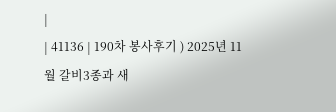|
| 41136 | 190차 봉사후기 ) 2025년 11월 갈비3종과 새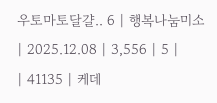우토마토달걀.. 6 | 행복나눔미소 | 2025.12.08 | 3,556 | 5 |
| 41135 | 케데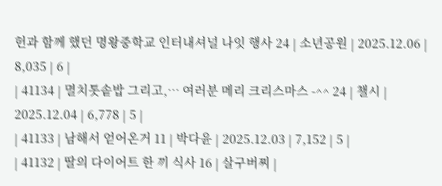헌과 함께 했던 명왕중학교 인터내셔널 나잇 행사 24 | 소년공원 | 2025.12.06 | 8,035 | 6 |
| 41134 | 멸치톳솥밥 그리고,… 여러분 메리 크리스마스 -^^ 24 | 챌시 | 2025.12.04 | 6,778 | 5 |
| 41133 | 남해서 얻어온거 11 | 박다윤 | 2025.12.03 | 7,152 | 5 |
| 41132 | 딸의 다이어트 한 끼 식사 16 | 살구버찌 |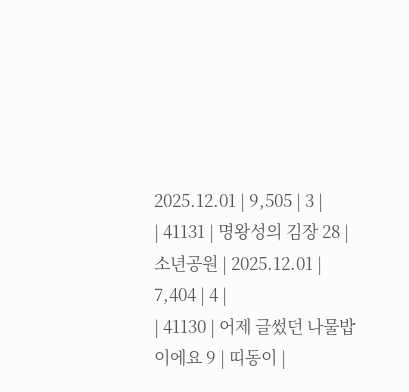2025.12.01 | 9,505 | 3 |
| 41131 | 명왕성의 김장 28 | 소년공원 | 2025.12.01 | 7,404 | 4 |
| 41130 | 어제 글썼던 나물밥 이에요 9 | 띠동이 |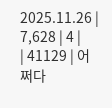2025.11.26 | 7,628 | 4 |
| 41129 | 어쩌다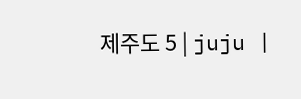제주도 5 | juju |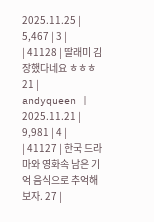2025.11.25 | 5,467 | 3 |
| 41128 | 딸래미 김장했다네요 ㅎㅎㅎ 21 | andyqueen | 2025.11.21 | 9,981 | 4 |
| 41127 | 한국 드라마와 영화속 남은 기억 음식으로 추억해보자. 27 |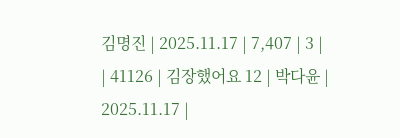김명진 | 2025.11.17 | 7,407 | 3 |
| 41126 | 김장했어요 12 | 박다윤 | 2025.11.17 |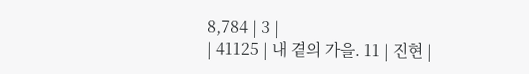8,784 | 3 |
| 41125 | 내 곁의 가을. 11 | 진현 |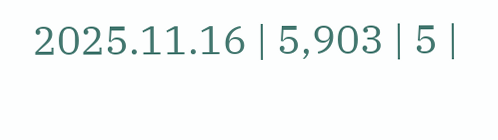2025.11.16 | 5,903 | 5 |